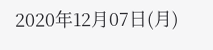2020年12月07日(月)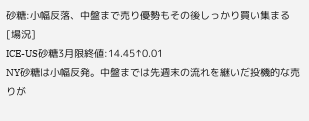砂糖:小幅反落、中盤まで売り優勢もその後しっかり買い集まる
[場況]
ICE-US砂糖3月限終値:14.45↑0.01
NY砂糖は小幅反発。中盤までは先週末の流れを継いだ投機的な売りが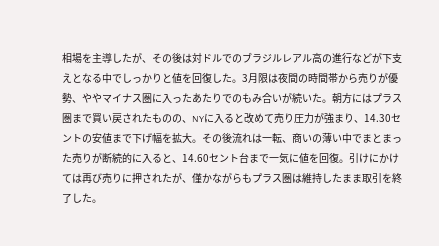相場を主導したが、その後は対ドルでのブラジルレアル高の進行などが下支えとなる中でしっかりと値を回復した。3月限は夜間の時間帯から売りが優勢、ややマイナス圏に入ったあたりでのもみ合いが続いた。朝方にはプラス圏まで買い戻されたものの、NYに入ると改めて売り圧力が強まり、14.30セントの安値まで下げ幅を拡大。その後流れは一転、商いの薄い中でまとまった売りが断続的に入ると、14.60セント台まで一気に値を回復。引けにかけては再び売りに押されたが、僅かながらもプラス圏は維持したまま取引を終了した。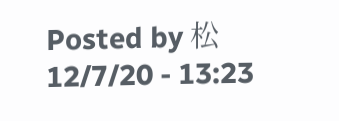Posted by 松 12/7/20 - 13:23